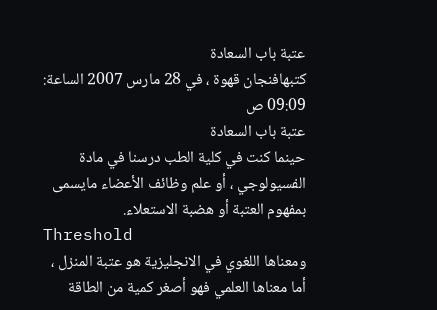عتبة باب السعادة
كتبهافنجان قهوة ، في 28 مارس 2007 الساعة: 09:09 ص
عتبة باب السعادة
حينما كنت في كلية الطب درسنا في مادة الفسيولوجي ، أو علم وظائف الأعضاء مايسمى بمفهوم العتبة أو هضبة الاستعلاء.
Threshold
ومعناها اللغوي في الانجليزية هو عتبة المنزل ، أما معناها العلمي فهو أصغر كمية من الطاقة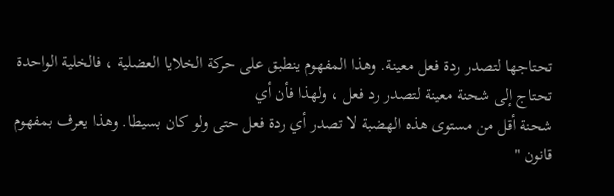تحتاجها لتصدر ردة فعل معينة. وهذا المفهوم ينطبق على حركة الخلايا العضلية ، فالخلية الواحدة تحتاج إلى شحنة معينة لتصدر رد فعل ، ولهذا فأن أي
شحنة أقل من مستوى هذه الهضبة لا تصدر أي ردة فعل حتى ولو كان بسيطا. وهذا يعرف بمفهوم قانون "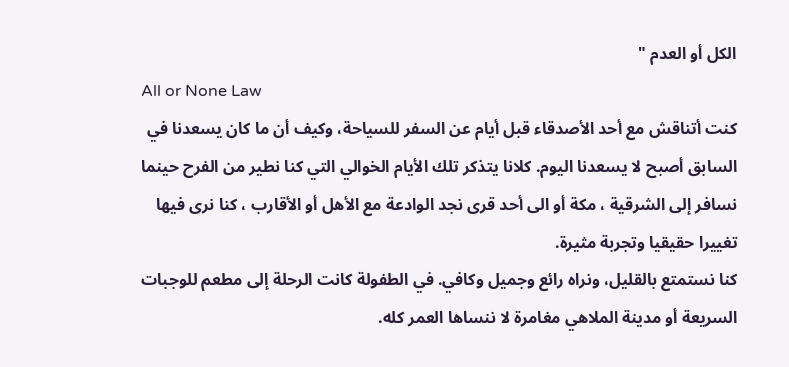الكل أو العدم "
All or None Law
كنت أتناقش مع أحد الأصدقاء قبل أيام عن السفر للسياحة، وكيف أن ما كان يسعدنا في السابق أصبح لا يسعدنا اليوم. كلانا يتذكر تلك الأيام الخوالي التي كنا نطير من الفرح حينما نسافر إلى الشرقية ، مكة أو الى أحد قرى نجد الوادعة مع الأهل أو الأقارب ، كنا نرى فيها تغييرا حقيقيا وتجربة مثيرة.
كنا نستمتع بالقليل، ونراه رائع وجميل وكافي. في الطفولة كانت الرحلة إلى مطعم للوجبات السريعة أو مدينة الملاهي مغامرة لا ننساها العمر كله.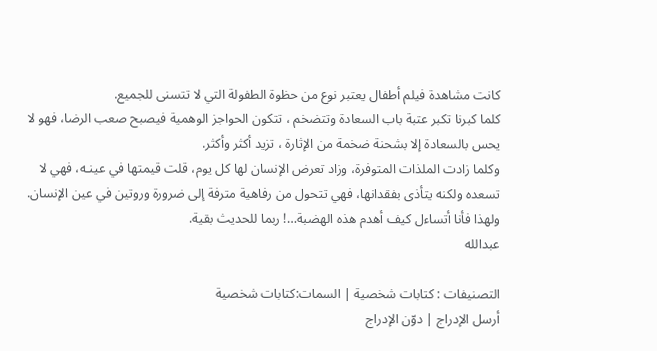كانت مشاهدة فيلم أطفال يعتبر نوع من حظوة الطفولة التي لا تتسنى للجميع.
كلما كبرنا تكبر عتبة باب السعادة وتتضخم ، تتكون الحواجز الوهمية فيصبح صعب الرضا، فهو لا يحس بالسعادة إلا بشحنة ضخمة من الإثارة ، تزيد أكثر وأكثر.
وكلما زادت الملذات المتوفرة، وزاد تعرض الإنسان لها كل يوم، قلت قيمتها في عينـه، فهي لا تسعده ولكنه يتأذى بفقدانها، فهي تتحول من رفاهية مترفة إلى ضرورة وروتين في عين الإنسان.
ولهذا فأنا أتساءل كيف أهدم هذه الهضبة…! ربما للحديث بقية.
عبدالله

التصنيفات : كتابات شخصية | السمات:كتابات شخصية
أرسل الإدراج | دوّن الإدراج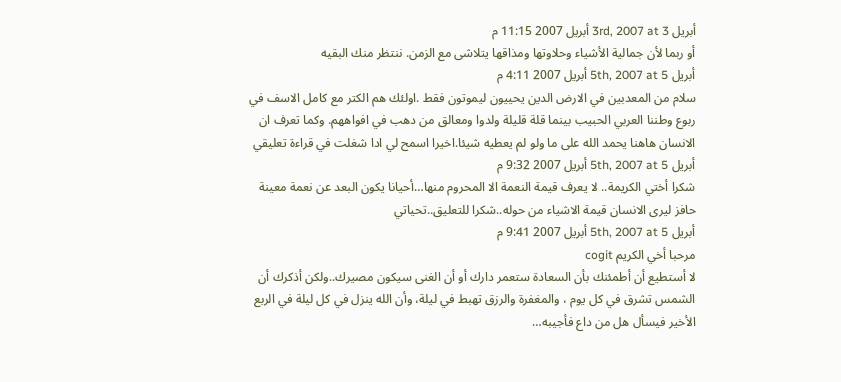أبريل 3rd, 2007 at 3 أبريل 2007 11:15 م
أو ربما لأن جمالية الأشياء وحلاوتها ومذاقها يتلاشى مع الزمن. ننتظر منك البقيه
أبريل 5th, 2007 at 5 أبريل 2007 4:11 م
سلام من المعدبين في الارض الدين يحييون ليموتون فقط .اولئك هم الكتر مع كامل الاسف في ربوع وطننا العربي الحبيب بينما قلة قليلة ولدوا ومعالق من دهب في افواههم. وكما تعرف ان الانسان هاهنا يحمد الله على ما ولو لم يعطيه شيئا.اخيرا اسمح لي ادا شغلت في قراءة تعليقي
أبريل 5th, 2007 at 5 أبريل 2007 9:32 م
شكرا أختي الكريمة.. لا يعرف قيمة النعمة الا المحروم منها…أحيانا يكون البعد عن نعمة معينة حافز ليرى الانسان قيمة الاشياء من حوله..شكرا للتعليق..تحياتي
أبريل 5th, 2007 at 5 أبريل 2007 9:41 م
مرحبا أخي الكريم cogit
لا أستطيع أن أطمئنك بأن السعادة ستعمر دارك أو أن الغنى سيكون مصيرك..ولكن أذكرك أن الشمس تشرق في كل يوم ، والمغفرة والرزق تهبط في ليلة، وأن الله ينزل في كل ليلة في الربع الأخير فيسأل هل من داع فأجيبه…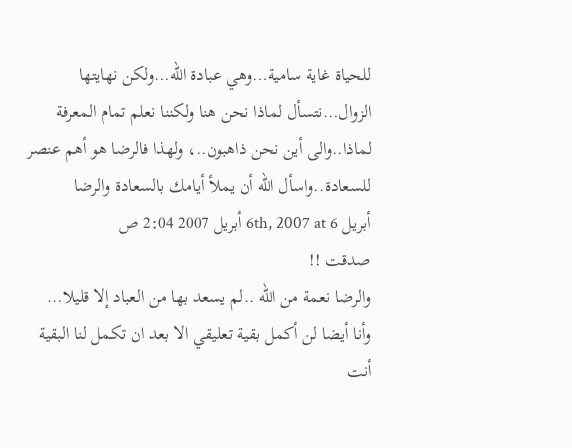للحياة غاية سامية…وهي عبادة الله…ولكن نهايتها الزوال…نتسأل لماذا نحن هنا ولكننا نعلم تمام المعرفة لماذا..والى أين نحن ذاهبون..، ولهذا فالرضا هو أهم عنصر للسعادة..واسأل الله أن يملأ أيامك بالسعادة والرضا
أبريل 6th, 2007 at 6 أبريل 2007 2:04 ص
صدقت !!
والرضا نعمة من الله ..لم يسعد بها من العباد إلا قليلا…
وأنا أيضا لن أكمل بقية تعليقي الا بعد ان تكمل لنا البقية أنت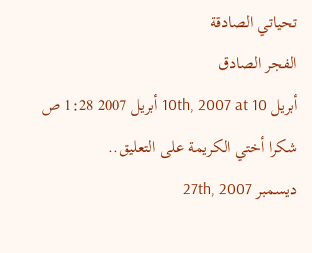تحياتي الصادقة
الفجر الصادق
أبريل 10th, 2007 at 10 أبريل 2007 1:28 ص
شكرا أختي الكريمة على التعليق..
ديسمبر 27th, 2007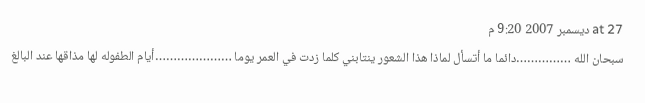at 27 ديسمبر 2007 9:20 م
سبحان الله ……………دائما ما أتسأل لماذا هذا الشعور ينتابني كلما زدت في العمر يوما …………………أيام الطفوله لها مذاقها عند البالغ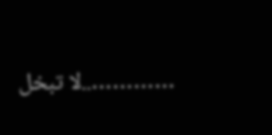…………..لا تبخل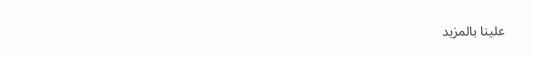علينا بالمزيد